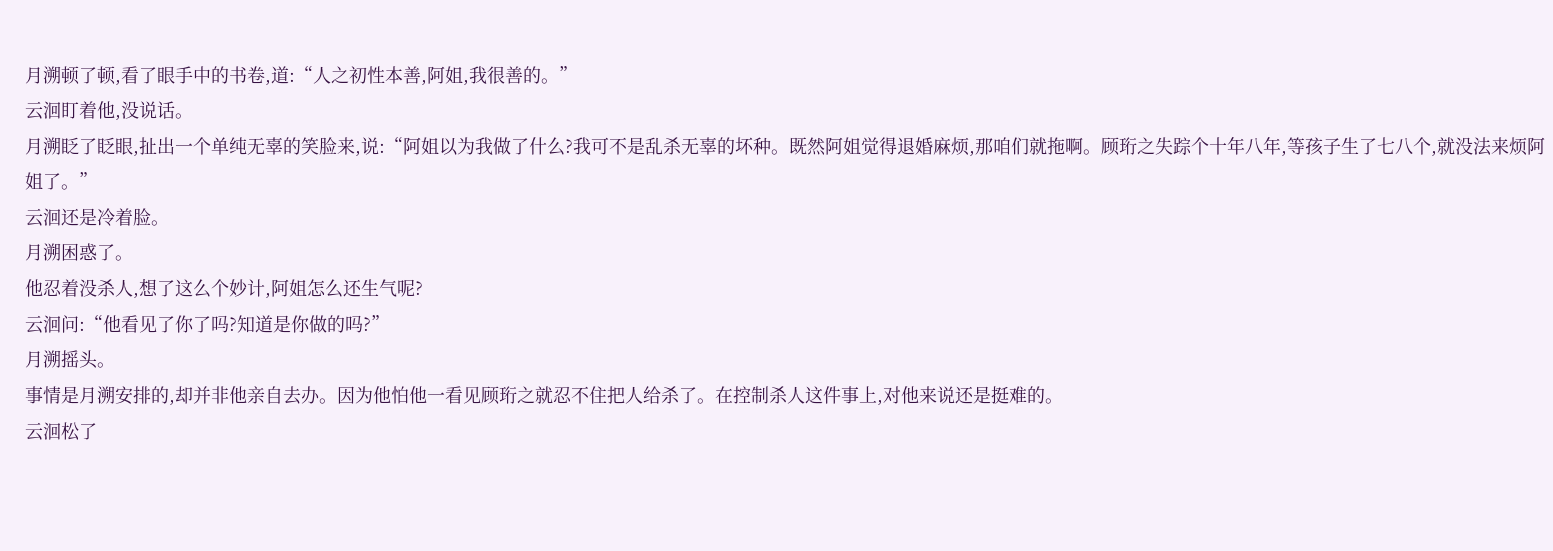月溯顿了顿,看了眼手中的书卷,道:“人之初性本善,阿姐,我很善的。”
云洄盯着他,没说话。
月溯眨了眨眼,扯出一个单纯无辜的笑脸来,说:“阿姐以为我做了什么?我可不是乱杀无辜的坏种。既然阿姐觉得退婚麻烦,那咱们就拖啊。顾珩之失踪个十年八年,等孩子生了七八个,就没法来烦阿姐了。”
云洄还是冷着脸。
月溯困惑了。
他忍着没杀人,想了这么个妙计,阿姐怎么还生气呢?
云洄问:“他看见了你了吗?知道是你做的吗?”
月溯摇头。
事情是月溯安排的,却并非他亲自去办。因为他怕他一看见顾珩之就忍不住把人给杀了。在控制杀人这件事上,对他来说还是挺难的。
云洄松了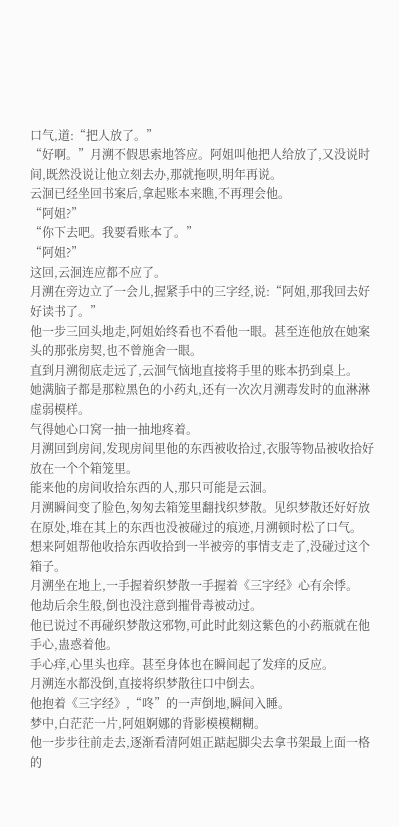口气,道:“把人放了。”
“好啊。”月溯不假思索地答应。阿姐叫他把人给放了,又没说时间,既然没说让他立刻去办,那就拖呗,明年再说。
云洄已经坐回书案后,拿起账本来瞧,不再理会他。
“阿姐?”
“你下去吧。我要看账本了。”
“阿姐?”
这回,云洄连应都不应了。
月溯在旁边立了一会儿,握紧手中的三字经,说:“阿姐,那我回去好好读书了。”
他一步三回头地走,阿姐始终看也不看他一眼。甚至连他放在她案头的那张房契,也不曾施舍一眼。
直到月溯彻底走远了,云洄气恼地直接将手里的账本扔到桌上。
她满脑子都是那粒黑色的小药丸,还有一次次月溯毒发时的血淋淋虚弱模样。
气得她心口窝一抽一抽地疼着。
月溯回到房间,发现房间里他的东西被收拾过,衣服等物品被收拾好放在一个个箱笼里。
能来他的房间收拾东西的人,那只可能是云洄。
月溯瞬间变了脸色,匆匆去箱笼里翻找织梦散。见织梦散还好好放在原处,堆在其上的东西也没被碰过的痕迹,月溯顿时松了口气。
想来阿姐帮他收拾东西收拾到一半被旁的事情支走了,没碰过这个箱子。
月溯坐在地上,一手握着织梦散一手握着《三字经》心有余悸。
他劫后余生般,倒也没注意到摧骨毒被动过。
他已说过不再碰织梦散这邪物,可此时此刻这紫色的小药瓶就在他手心,蛊惑着他。
手心痒,心里头也痒。甚至身体也在瞬间起了发痒的反应。
月溯连水都没倒,直接将织梦散往口中倒去。
他抱着《三字经》,“咚”的一声倒地,瞬间入睡。
梦中,白茫茫一片,阿姐婀娜的背影模模糊糊。
他一步步往前走去,逐渐看清阿姐正踮起脚尖去拿书架最上面一格的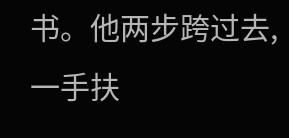书。他两步跨过去,一手扶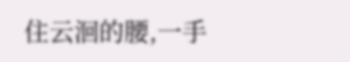住云洄的腰,一手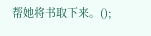帮她将书取下来。();